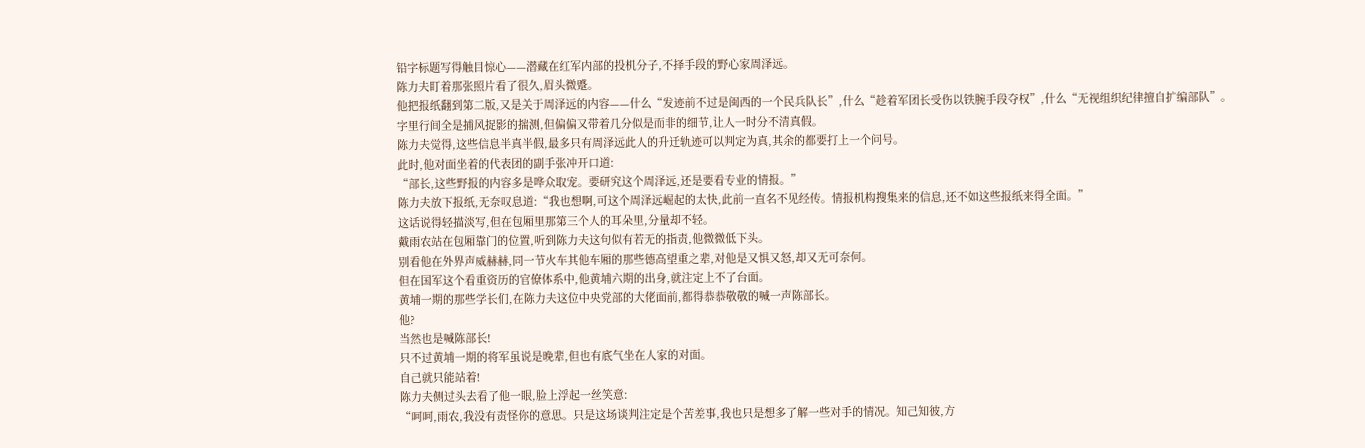铅字标题写得触目惊心——潜藏在红军内部的投机分子,不择手段的野心家周泽远。
陈力夫盯着那张照片看了很久,眉头微蹙。
他把报纸翻到第二版,又是关于周泽远的内容——什么“发迹前不过是闽西的一个民兵队长”,什么“趁着军团长受伤以铁腕手段夺权”,什么“无视组织纪律擅自扩编部队”。
字里行间全是捕风捉影的揣测,但偏偏又带着几分似是而非的细节,让人一时分不清真假。
陈力夫觉得,这些信息半真半假,最多只有周泽远此人的升迁轨迹可以判定为真,其余的都要打上一个问号。
此时,他对面坐着的代表团的副手张冲开口道:
“部长,这些野报的内容多是哗众取宠。要研究这个周泽远,还是要看专业的情报。”
陈力夫放下报纸,无奈叹息道:“我也想啊,可这个周泽远崛起的太快,此前一直名不见经传。情报机构搜集来的信息,还不如这些报纸来得全面。”
这话说得轻描淡写,但在包厢里那第三个人的耳朵里,分量却不轻。
戴雨农站在包厢靠门的位置,听到陈力夫这句似有若无的指责,他微微低下头。
别看他在外界声威赫赫,同一节火车其他车厢的那些德高望重之辈,对他是又惧又怒,却又无可奈何。
但在国军这个看重资历的官僚体系中,他黄埔六期的出身,就注定上不了台面。
黄埔一期的那些学长们,在陈力夫这位中央党部的大佬面前,都得恭恭敬敬的喊一声陈部长。
他?
当然也是喊陈部长!
只不过黄埔一期的将军虽说是晚辈,但也有底气坐在人家的对面。
自己就只能站着!
陈力夫侧过头去看了他一眼,脸上浮起一丝笑意:
“呵呵,雨农,我没有责怪你的意思。只是这场谈判注定是个苦差事,我也只是想多了解一些对手的情况。知己知彼,方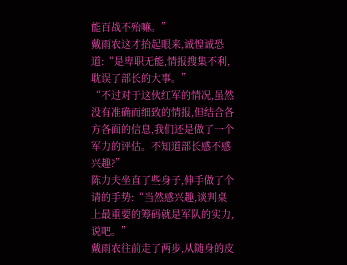能百战不殆嘛。”
戴雨农这才抬起眼来,诚惶诚恐道:“是卑职无能,情报搜集不利,耽误了部长的大事。”
“不过对于这伙红军的情况,虽然没有准确而细致的情报,但结合各方各面的信息,我们还是做了一个军力的评估。不知道部长感不感兴趣?”
陈力夫坐直了些身子,伸手做了个请的手势:“当然感兴趣,谈判桌上最重要的筹码就是军队的实力,说吧。”
戴雨农往前走了两步,从随身的皮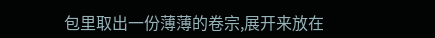包里取出一份薄薄的卷宗,展开来放在